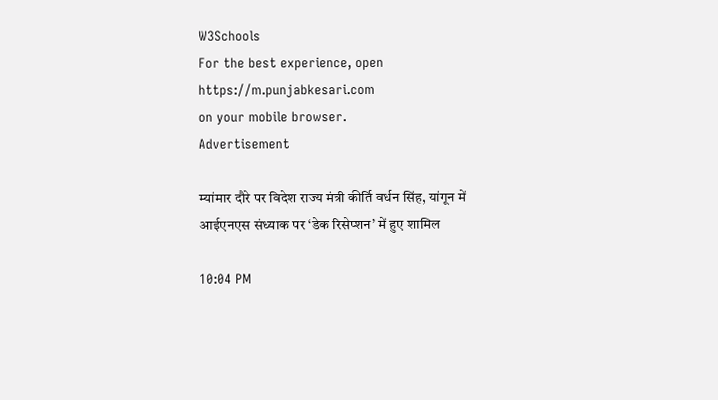W3Schools
For the best experience, open
https://m.punjabkesari.com
on your mobile browser.
Advertisement

म्यांमार दौरे पर विदेश राज्य मंत्री कीर्ति वर्धन सिंह, यांगून में आईएनएस संध्याक पर ‘डेक रिसेप्शन’ में हुए शामिल

10:04 PM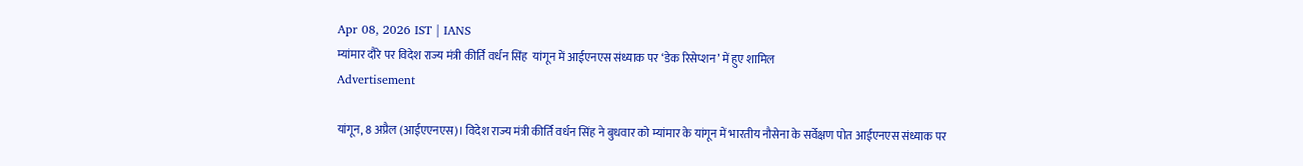Apr 08, 2026 IST | IANS
म्यांमार दौरे पर विदेश राज्य मंत्री कीर्ति वर्धन सिंह  यांगून में आईएनएस संध्याक पर ‘डेक रिसेप्शन’ में हुए शामिल
Advertisement

यांगून, 8 अप्रैल (आईएएनएस)। विदेश राज्य मंत्री कीर्ति वर्धन सिंह ने बुधवार को म्यांमार के यांगून में भारतीय नौसेना के सर्वेक्षण पोत आईएनएस संध्याक पर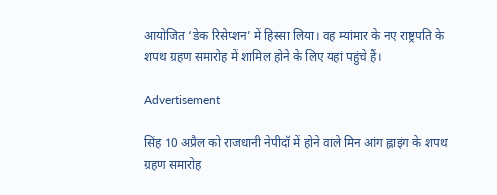आयोजित ‘डेक रिसेप्शन’ में हिस्सा लिया। वह म्यांमार के नए राष्ट्रपति के शपथ ग्रहण समारोह में शामिल होने के लिए यहां पहुंचे हैं।

Advertisement

सिंह 10 अप्रैल को राजधानी नेपीदॉ में होने वाले मिन आंग ह्लाइंग के शपथ ग्रहण समारोह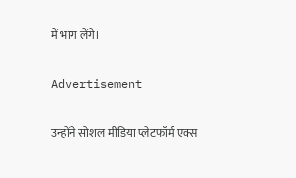में भाग लेंगे।

Advertisement

उन्होंने सोशल मीडिया प्लेटफॉर्म एक्स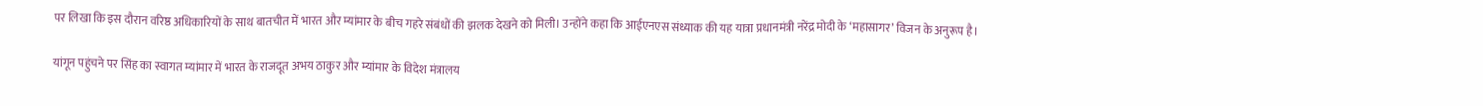पर लिखा कि इस दौरान वरिष्ठ अधिकारियों के साथ बातचीत में भारत और म्यांमार के बीच गहरे संबंधों की झलक देखने को मिली। उन्होंने कहा कि आईएनएस संध्याक की यह यात्रा प्रधानमंत्री नरेंद्र मोदी के ‘महासागर’ विजन के अनुरूप है।

यांगून पहुंचने पर सिंह का स्वागत म्यांमार में भारत के राजदूत अभय ठाकुर और म्यांमार के विदेश मंत्रालय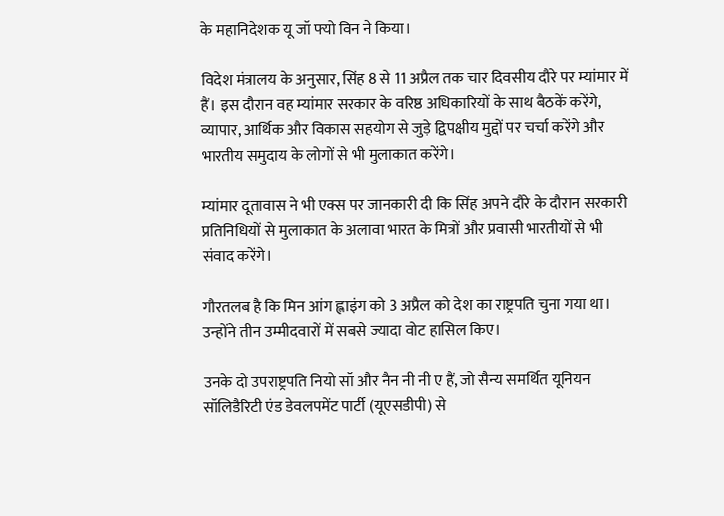के महानिदेशक यू जॉ फ्यो विन ने किया।

विदेश मंत्रालय के अनुसार, सिंह 8 से 11 अप्रैल तक चार दिवसीय दौरे पर म्यांमार में हैं। इस दौरान वह म्यांमार सरकार के वरिष्ठ अधिकारियों के साथ बैठकें करेंगे, व्यापार, आर्थिक और विकास सहयोग से जुड़े द्विपक्षीय मुद्दों पर चर्चा करेंगे और भारतीय समुदाय के लोगों से भी मुलाकात करेंगे।

म्यांमार दूतावास ने भी एक्स पर जानकारी दी कि सिंह अपने दौरे के दौरान सरकारी प्रतिनिधियों से मुलाकात के अलावा भारत के मित्रों और प्रवासी भारतीयों से भी संवाद करेंगे।

गौरतलब है कि मिन आंग ह्लाइंग को 3 अप्रैल को देश का राष्ट्रपति चुना गया था। उन्होंने तीन उम्मीदवारों में सबसे ज्यादा वोट हासिल किए।

उनके दो उपराष्ट्रपति नियो सॉ और नैन नी नी ए हैं, जो सैन्य समर्थित यूनियन सॉलिडैरिटी एंड डेवलपमेंट पार्टी (यूएसडीपी) से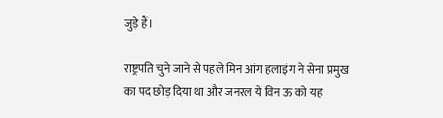जुड़े हैं।

राष्ट्रपति चुने जाने से पहले मिन आंग हलाइंग ने सेना प्रमुख का पद छोड़ दिया था और जनरल ये विन ऊ को यह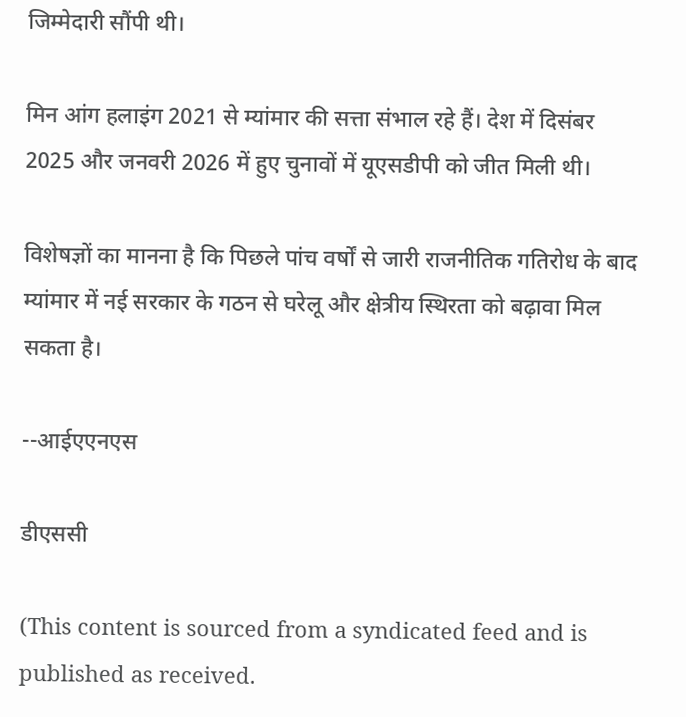जिम्मेदारी सौंपी थी।

मिन आंग हलाइंग 2021 से म्यांमार की सत्ता संभाल रहे हैं। देश में दिसंबर 2025 और जनवरी 2026 में हुए चुनावों में यूएसडीपी को जीत मिली थी।

विशेषज्ञों का मानना है कि पिछले पांच वर्षों से जारी राजनीतिक गतिरोध के बाद म्यांमार में नई सरकार के गठन से घरेलू और क्षेत्रीय स्थिरता को बढ़ावा मिल सकता है।

--आईएएनएस

डीएससी

(This content is sourced from a syndicated feed and is published as received.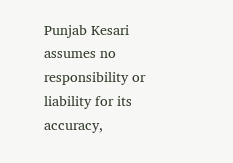Punjab Kesari assumes no responsibility or liability for its accuracy,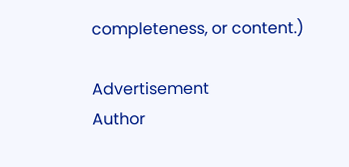completeness, or content.)

Advertisement
Author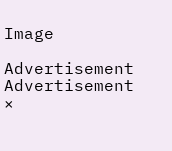Image

Advertisement
Advertisement
×